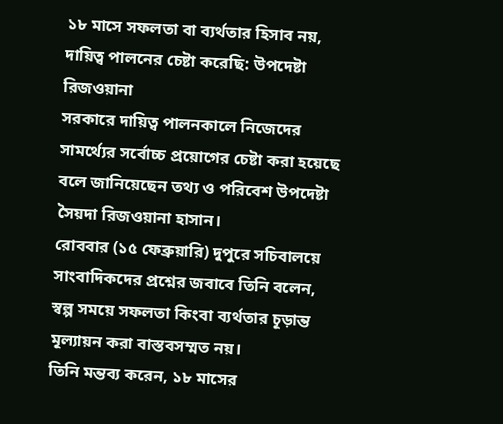১৮ মাসে সফলতা বা ব্যর্থতার হিসাব নয়, দায়িত্ব পালনের চেষ্টা করেছি: উপদেষ্টা রিজওয়ানা
সরকারে দায়িত্ব পালনকালে নিজেদের সামর্থ্যের সর্বোচ্চ প্রয়োগের চেষ্টা করা হয়েছে বলে জানিয়েছেন তথ্য ও পরিবেশ উপদেষ্টা সৈয়দা রিজওয়ানা হাসান।
রোববার (১৫ ফেব্রুয়ারি) দুপুরে সচিবালয়ে সাংবাদিকদের প্রশ্নের জবাবে তিনি বলেন, স্বল্প সময়ে সফলতা কিংবা ব্যর্থতার চূড়ান্ত মূল্যায়ন করা বাস্তবসম্মত নয়।
তিনি মন্তব্য করেন, ১৮ মাসের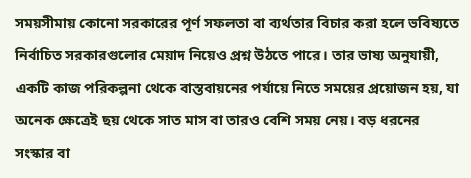সময়সীমায় কোনো সরকারের পূর্ণ সফলতা বা ব্যর্থতার বিচার করা হলে ভবিষ্যতে নির্বাচিত সরকারগুলোর মেয়াদ নিয়েও প্রশ্ন উঠতে পারে। তার ভাষ্য অনুযায়ী, একটি কাজ পরিকল্পনা থেকে বাস্তবায়নের পর্যায়ে নিতে সময়ের প্রয়োজন হয়, যা অনেক ক্ষেত্রেই ছয় থেকে সাত মাস বা তারও বেশি সময় নেয়। বড় ধরনের সংস্কার বা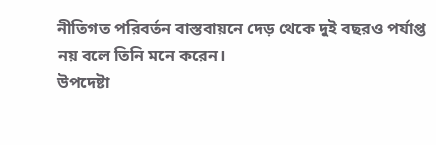নীতিগত পরিবর্তন বাস্তবায়নে দেড় থেকে দুই বছরও পর্যাপ্ত নয় বলে তিনি মনে করেন।
উপদেষ্টা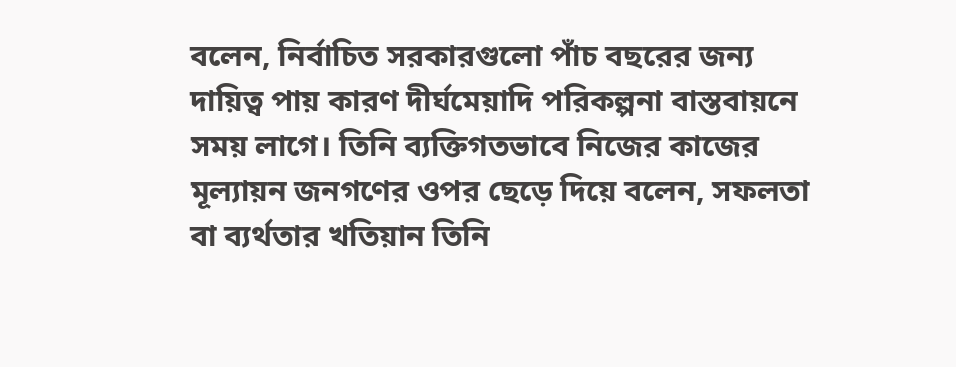বলেন, নির্বাচিত সরকারগুলো পাঁচ বছরের জন্য দায়িত্ব পায় কারণ দীর্ঘমেয়াদি পরিকল্পনা বাস্তবায়নে সময় লাগে। তিনি ব্যক্তিগতভাবে নিজের কাজের মূল্যায়ন জনগণের ওপর ছেড়ে দিয়ে বলেন, সফলতা বা ব্যর্থতার খতিয়ান তিনি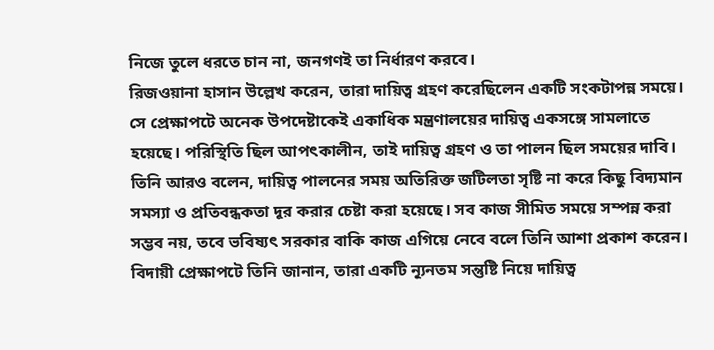নিজে তুলে ধরতে চান না, জনগণই তা নির্ধারণ করবে।
রিজওয়ানা হাসান উল্লেখ করেন, তারা দায়িত্ব গ্রহণ করেছিলেন একটি সংকটাপন্ন সময়ে। সে প্রেক্ষাপটে অনেক উপদেষ্টাকেই একাধিক মন্ত্রণালয়ের দায়িত্ব একসঙ্গে সামলাতে হয়েছে। পরিস্থিতি ছিল আপৎকালীন, তাই দায়িত্ব গ্রহণ ও তা পালন ছিল সময়ের দাবি।
তিনি আরও বলেন, দায়িত্ব পালনের সময় অতিরিক্ত জটিলতা সৃষ্টি না করে কিছু বিদ্যমান সমস্যা ও প্রতিবন্ধকতা দূর করার চেষ্টা করা হয়েছে। সব কাজ সীমিত সময়ে সম্পন্ন করা সম্ভব নয়, তবে ভবিষ্যৎ সরকার বাকি কাজ এগিয়ে নেবে বলে তিনি আশা প্রকাশ করেন।
বিদায়ী প্রেক্ষাপটে তিনি জানান, তারা একটি ন্যূনতম সন্তুষ্টি নিয়ে দায়িত্ব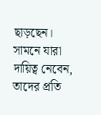ছাড়ছেন। সামনে যারা দায়িত্ব নেবেন, তাদের প্রতি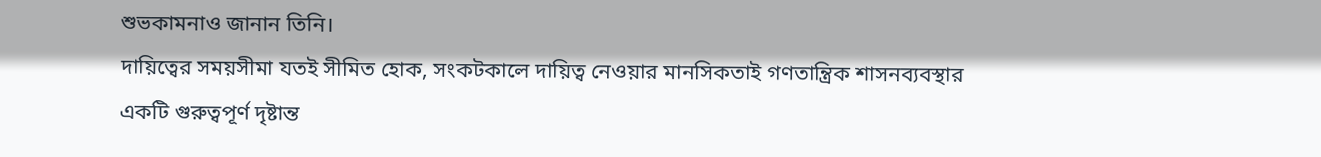শুভকামনাও জানান তিনি।
দায়িত্বের সময়সীমা যতই সীমিত হোক, সংকটকালে দায়িত্ব নেওয়ার মানসিকতাই গণতান্ত্রিক শাসনব্যবস্থার একটি গুরুত্বপূর্ণ দৃষ্টান্ত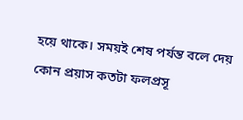হয়ে থাকে। সময়ই শেষ পর্যন্ত বলে দেয় কোন প্রয়াস কতটা ফলপ্রসূ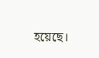হয়েছে।